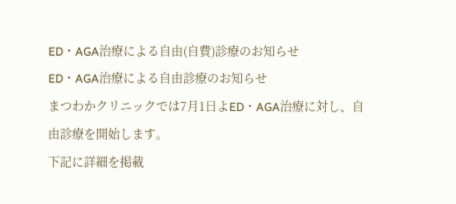ED・AGA治療による自由(自費)診療のお知らせ
ED・AGA治療による自由診療のお知らせ
まつわかクリニックでは7月1日よED・AGA治療に対し、自由診療を開始します。
下記に詳細を掲載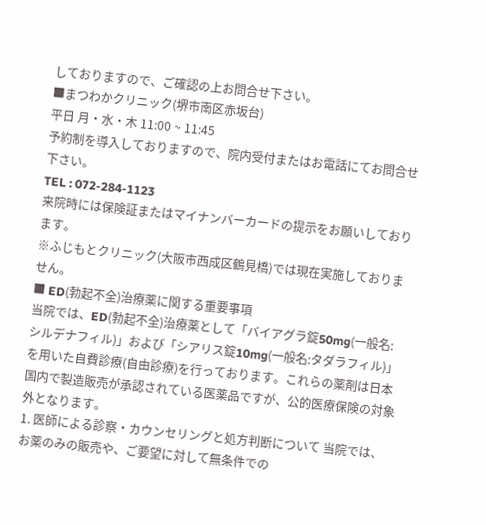しておりますので、ご確認の上お問合せ下さい。
■まつわかクリニック(堺市南区赤坂台)
平日 月・水・木 11:00 ~ 11:45
予約制を導入しておりますので、院内受付またはお電話にてお問合せ下さい。
TEL : 072-284-1123
来院時には保険証またはマイナンバーカードの提示をお願いしております。
※ふじもとクリニック(大阪市西成区鶴見橋)では現在実施しておりません。
■ ED(勃起不全)治療薬に関する重要事項
当院では、ED(勃起不全)治療薬として「バイアグラ錠50mg(一般名:シルデナフィル)」および「シアリス錠10mg(一般名:タダラフィル)」を用いた自費診療(自由診療)を行っております。これらの薬剤は日本国内で製造販売が承認されている医薬品ですが、公的医療保険の対象外となります。
1. 医師による診察・カウンセリングと処方判断について 当院では、お薬のみの販売や、ご要望に対して無条件での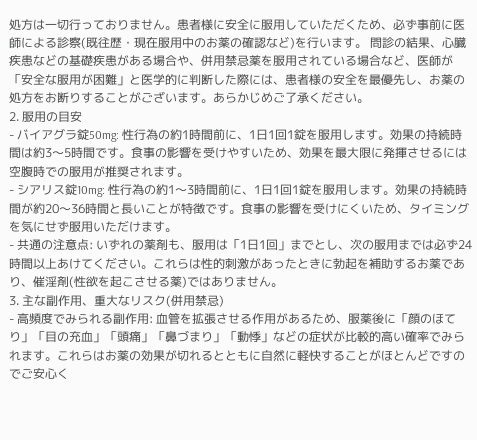処方は一切行っておりません。患者様に安全に服用していただくため、必ず事前に医師による診察(既往歴・現在服用中のお薬の確認など)を行います。 問診の結果、心臓疾患などの基礎疾患がある場合や、併用禁忌薬を服用されている場合など、医師が「安全な服用が困難」と医学的に判断した際には、患者様の安全を最優先し、お薬の処方をお断りすることがございます。あらかじめご了承ください。
2. 服用の目安
- バイアグラ錠50mg: 性行為の約1時間前に、1日1回1錠を服用します。効果の持続時間は約3〜5時間です。食事の影響を受けやすいため、効果を最大限に発揮させるには空腹時での服用が推奨されます。
- シアリス錠10mg: 性行為の約1〜3時間前に、1日1回1錠を服用します。効果の持続時間が約20〜36時間と長いことが特徴です。食事の影響を受けにくいため、タイミングを気にせず服用いただけます。
- 共通の注意点: いずれの薬剤も、服用は「1日1回」までとし、次の服用までは必ず24時間以上あけてください。これらは性的刺激があったときに勃起を補助するお薬であり、催淫剤(性欲を起こさせる薬)ではありません。
3. 主な副作用、重大なリスク(併用禁忌)
- 高頻度でみられる副作用: 血管を拡張させる作用があるため、服薬後に「顔のほてり」「目の充血」「頭痛」「鼻づまり」「動悸」などの症状が比較的高い確率でみられます。これらはお薬の効果が切れるとともに自然に軽快することがほとんどですのでご安心く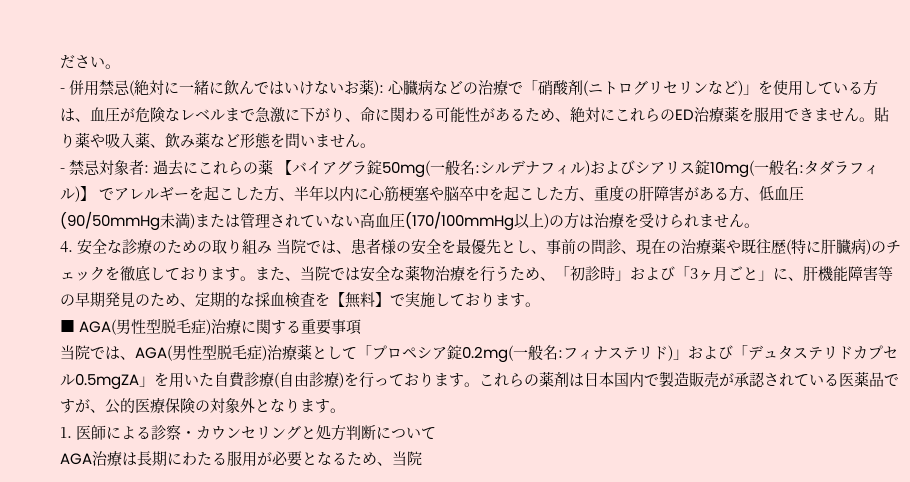ださい。
- 併用禁忌(絶対に一緒に飲んではいけないお薬): 心臓病などの治療で「硝酸剤(ニトログリセリンなど)」を使用している方は、血圧が危険なレベルまで急激に下がり、命に関わる可能性があるため、絶対にこれらのED治療薬を服用できません。貼り薬や吸入薬、飲み薬など形態を問いません。
- 禁忌対象者: 過去にこれらの薬 【バイアグラ錠50mg(一般名:シルデナフィル)およびシアリス錠10mg(一般名:タダラフィル)】 でアレルギーを起こした方、半年以内に心筋梗塞や脳卒中を起こした方、重度の肝障害がある方、低血圧(90/50mmHg未満)または管理されていない高血圧(170/100mmHg以上)の方は治療を受けられません。
4. 安全な診療のための取り組み 当院では、患者様の安全を最優先とし、事前の問診、現在の治療薬や既往歴(特に肝臓病)のチェックを徹底しております。また、当院では安全な薬物治療を行うため、「初診時」および「3ヶ月ごと」に、肝機能障害等の早期発見のため、定期的な採血検査を【無料】で実施しております。
■ AGA(男性型脱毛症)治療に関する重要事項
当院では、AGA(男性型脱毛症)治療薬として「プロペシア錠0.2mg(一般名:フィナステリド)」および「デュタステリドカプセル0.5mgZA」を用いた自費診療(自由診療)を行っております。これらの薬剤は日本国内で製造販売が承認されている医薬品ですが、公的医療保険の対象外となります。
1. 医師による診察・カウンセリングと処方判断について
AGA治療は長期にわたる服用が必要となるため、当院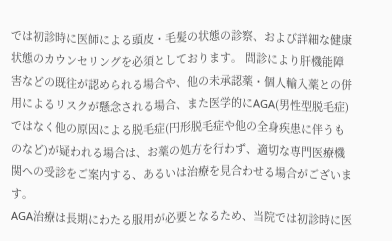では初診時に医師による頭皮・毛髪の状態の診察、および詳細な健康状態のカウンセリングを必須としております。 問診により肝機能障害などの既往が認められる場合や、他の未承認薬・個人輸入薬との併用によるリスクが懸念される場合、また医学的にAGA(男性型脱毛症)ではなく他の原因による脱毛症(円形脱毛症や他の全身疾患に伴うものなど)が疑われる場合は、お薬の処方を行わず、適切な専門医療機関への受診をご案内する、あるいは治療を見合わせる場合がございます。
AGA治療は長期にわたる服用が必要となるため、当院では初診時に医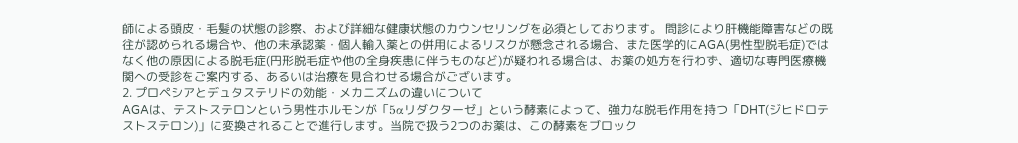師による頭皮・毛髪の状態の診察、および詳細な健康状態のカウンセリングを必須としております。 問診により肝機能障害などの既往が認められる場合や、他の未承認薬・個人輸入薬との併用によるリスクが懸念される場合、また医学的にAGA(男性型脱毛症)ではなく他の原因による脱毛症(円形脱毛症や他の全身疾患に伴うものなど)が疑われる場合は、お薬の処方を行わず、適切な専門医療機関への受診をご案内する、あるいは治療を見合わせる場合がございます。
2. プロペシアとデュタステリドの効能・メカニズムの違いについて
AGAは、テストステロンという男性ホルモンが「5αリダクターゼ」という酵素によって、強力な脱毛作用を持つ「DHT(ジヒドロテストステロン)」に変換されることで進行します。当院で扱う2つのお薬は、この酵素をブロック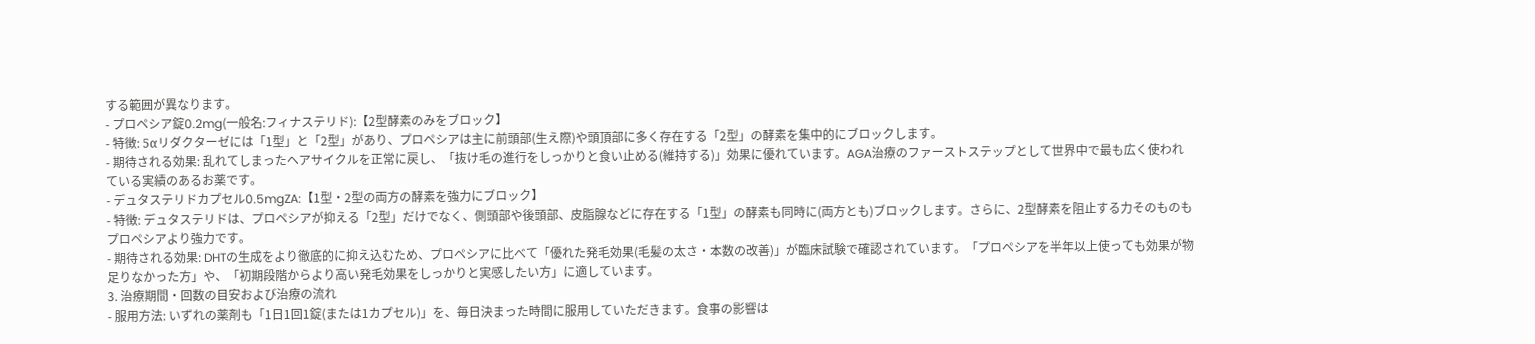する範囲が異なります。
- プロペシア錠0.2mg(一般名:フィナステリド):【2型酵素のみをブロック】
- 特徴: 5αリダクターゼには「1型」と「2型」があり、プロペシアは主に前頭部(生え際)や頭頂部に多く存在する「2型」の酵素を集中的にブロックします。
- 期待される効果: 乱れてしまったヘアサイクルを正常に戻し、「抜け毛の進行をしっかりと食い止める(維持する)」効果に優れています。AGA治療のファーストステップとして世界中で最も広く使われている実績のあるお薬です。
- デュタステリドカプセル0.5mgZA:【1型・2型の両方の酵素を強力にブロック】
- 特徴: デュタステリドは、プロペシアが抑える「2型」だけでなく、側頭部や後頭部、皮脂腺などに存在する「1型」の酵素も同時に(両方とも)ブロックします。さらに、2型酵素を阻止する力そのものもプロペシアより強力です。
- 期待される効果: DHTの生成をより徹底的に抑え込むため、プロペシアに比べて「優れた発毛効果(毛髪の太さ・本数の改善)」が臨床試験で確認されています。「プロペシアを半年以上使っても効果が物足りなかった方」や、「初期段階からより高い発毛効果をしっかりと実感したい方」に適しています。
3. 治療期間・回数の目安および治療の流れ
- 服用方法: いずれの薬剤も「1日1回1錠(または1カプセル)」を、毎日決まった時間に服用していただきます。食事の影響は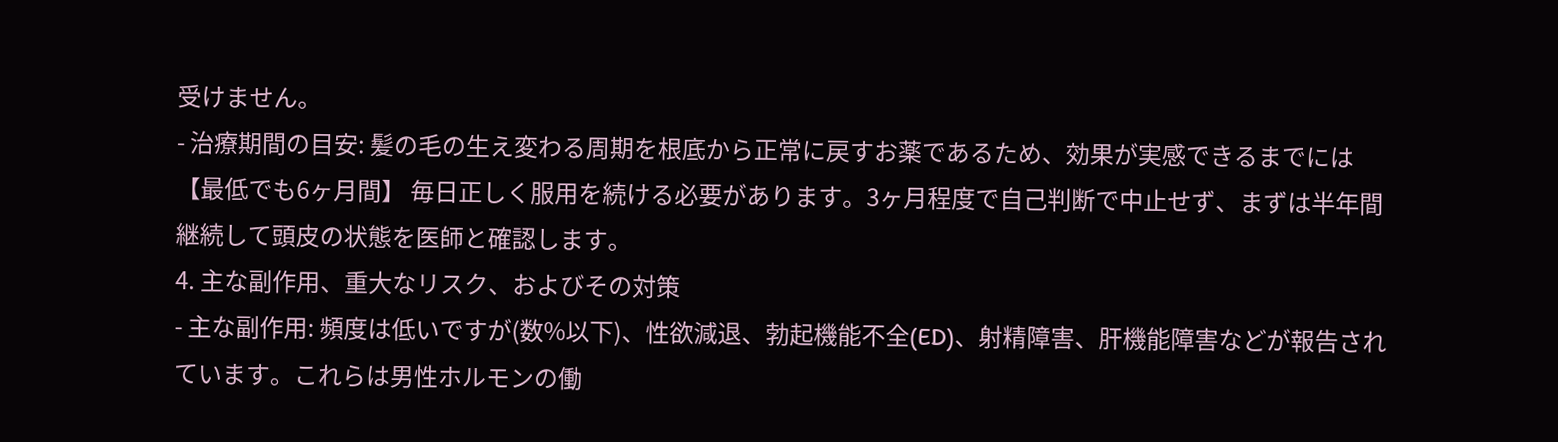受けません。
- 治療期間の目安: 髪の毛の生え変わる周期を根底から正常に戻すお薬であるため、効果が実感できるまでには 【最低でも6ヶ月間】 毎日正しく服用を続ける必要があります。3ヶ月程度で自己判断で中止せず、まずは半年間継続して頭皮の状態を医師と確認します。
4. 主な副作用、重大なリスク、およびその対策
- 主な副作用: 頻度は低いですが(数%以下)、性欲減退、勃起機能不全(ED)、射精障害、肝機能障害などが報告されています。これらは男性ホルモンの働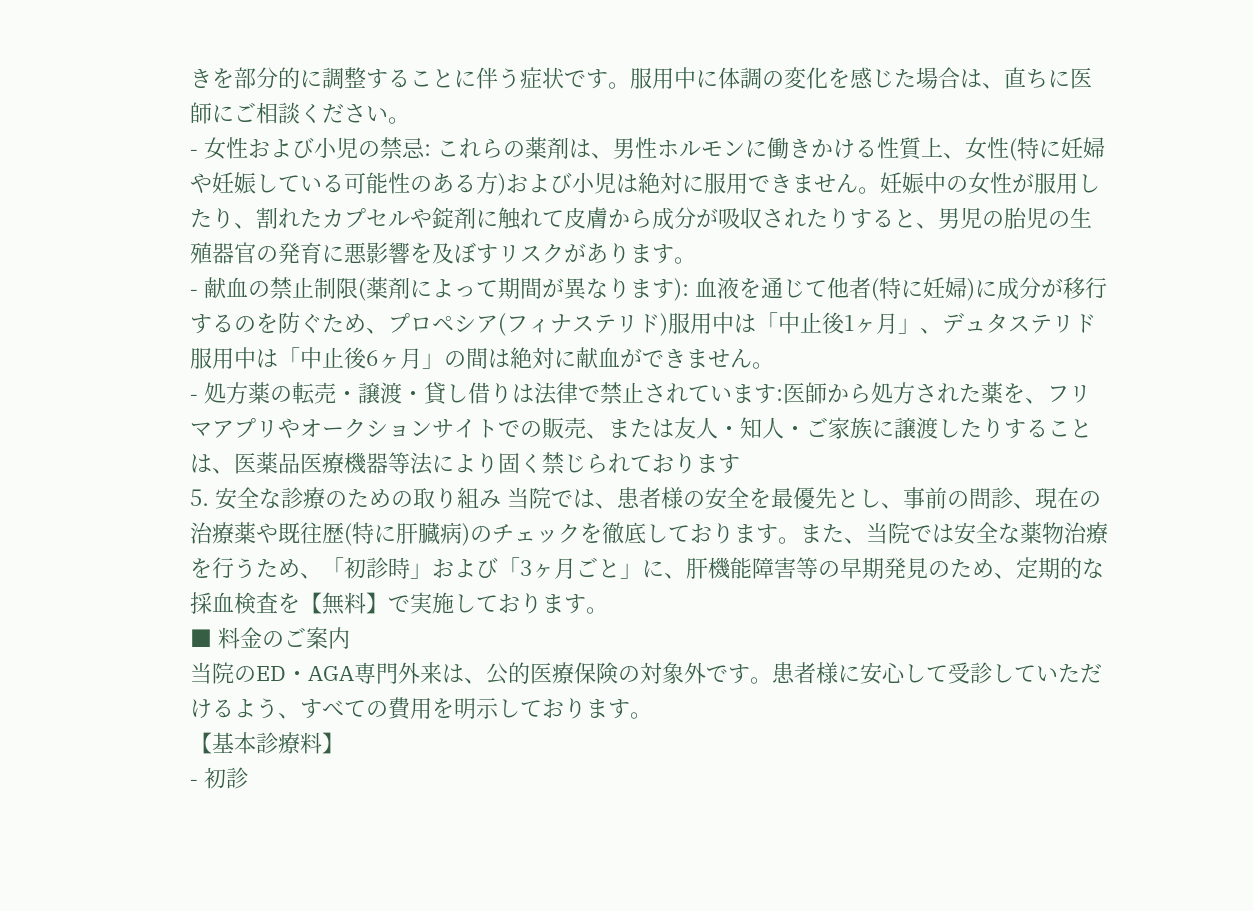きを部分的に調整することに伴う症状です。服用中に体調の変化を感じた場合は、直ちに医師にご相談ください。
- 女性および小児の禁忌: これらの薬剤は、男性ホルモンに働きかける性質上、女性(特に妊婦や妊娠している可能性のある方)および小児は絶対に服用できません。妊娠中の女性が服用したり、割れたカプセルや錠剤に触れて皮膚から成分が吸収されたりすると、男児の胎児の生殖器官の発育に悪影響を及ぼすリスクがあります。
- 献血の禁止制限(薬剤によって期間が異なります): 血液を通じて他者(特に妊婦)に成分が移行するのを防ぐため、プロペシア(フィナステリド)服用中は「中止後1ヶ月」、デュタステリド服用中は「中止後6ヶ月」の間は絶対に献血ができません。
- 処方薬の転売・譲渡・貸し借りは法律で禁止されています:医師から処方された薬を、フリマアプリやオークションサイトでの販売、または友人・知人・ご家族に譲渡したりすることは、医薬品医療機器等法により固く禁じられております
5. 安全な診療のための取り組み 当院では、患者様の安全を最優先とし、事前の問診、現在の治療薬や既往歴(特に肝臓病)のチェックを徹底しております。また、当院では安全な薬物治療を行うため、「初診時」および「3ヶ月ごと」に、肝機能障害等の早期発見のため、定期的な採血検査を【無料】で実施しております。
■ 料金のご案内
当院のED・AGA専門外来は、公的医療保険の対象外です。患者様に安心して受診していただけるよう、すべての費用を明示しております。
【基本診療料】
- 初診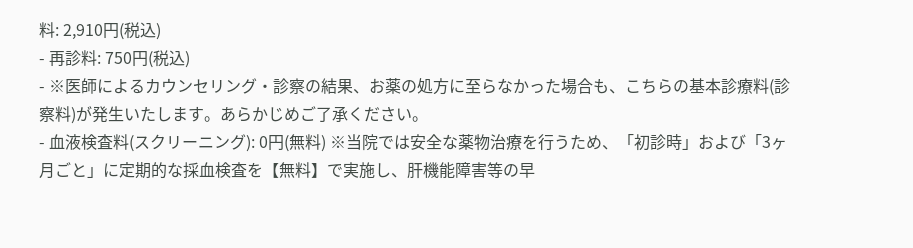料: 2,910円(税込)
- 再診料: 750円(税込)
- ※医師によるカウンセリング・診察の結果、お薬の処方に至らなかった場合も、こちらの基本診療料(診察料)が発生いたします。あらかじめご了承ください。
- 血液検査料(スクリーニング): 0円(無料) ※当院では安全な薬物治療を行うため、「初診時」および「3ヶ月ごと」に定期的な採血検査を【無料】で実施し、肝機能障害等の早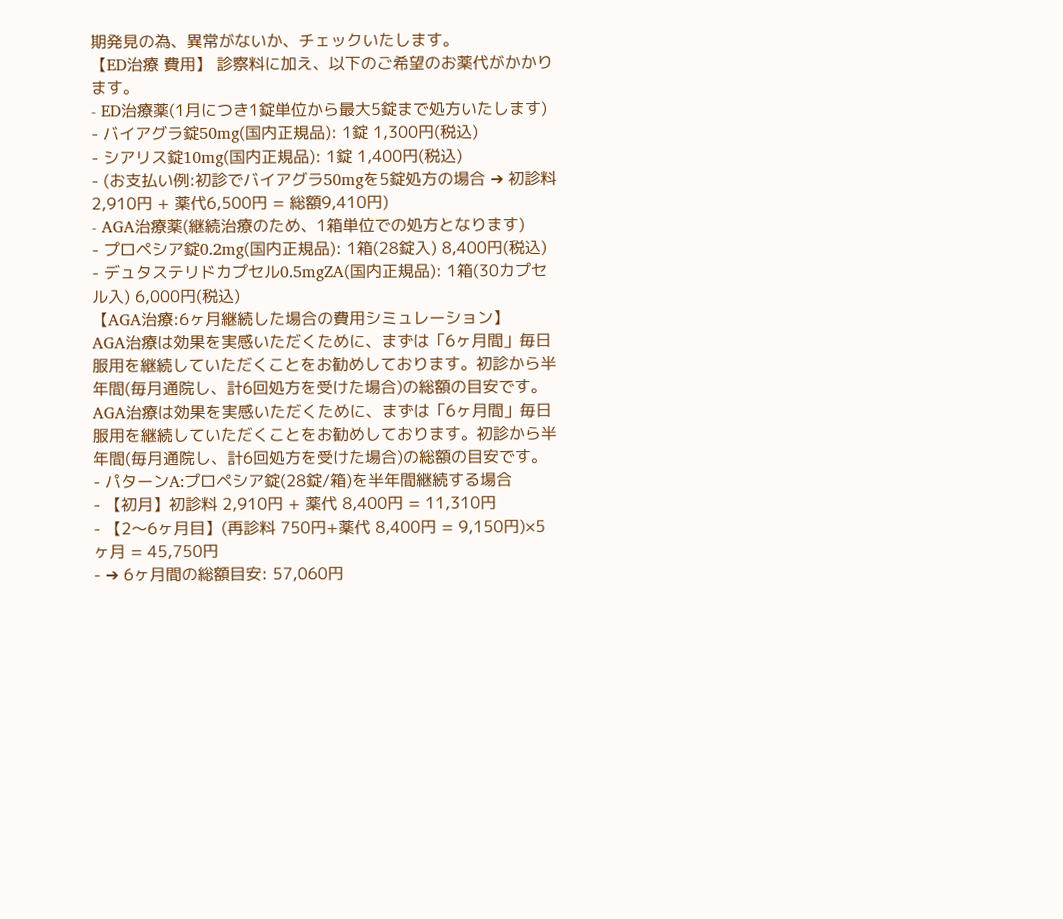期発見の為、異常がないか、チェックいたします。
【ED治療 費用】 診察料に加え、以下のご希望のお薬代がかかります。
- ED治療薬(1月につき1錠単位から最大5錠まで処方いたします)
- バイアグラ錠50mg(国内正規品): 1錠 1,300円(税込)
- シアリス錠10mg(国内正規品): 1錠 1,400円(税込)
- (お支払い例:初診でバイアグラ50mgを5錠処方の場合 ➔ 初診料2,910円 + 薬代6,500円 = 総額9,410円)
- AGA治療薬(継続治療のため、1箱単位での処方となります)
- プロペシア錠0.2mg(国内正規品): 1箱(28錠入) 8,400円(税込)
- デュタステリドカプセル0.5mgZA(国内正規品): 1箱(30カプセル入) 6,000円(税込)
【AGA治療:6ヶ月継続した場合の費用シミュレーション】
AGA治療は効果を実感いただくために、まずは「6ヶ月間」毎日服用を継続していただくことをお勧めしております。初診から半年間(毎月通院し、計6回処方を受けた場合)の総額の目安です。
AGA治療は効果を実感いただくために、まずは「6ヶ月間」毎日服用を継続していただくことをお勧めしております。初診から半年間(毎月通院し、計6回処方を受けた場合)の総額の目安です。
- パターンA:プロペシア錠(28錠/箱)を半年間継続する場合
- 【初月】初診料 2,910円 + 薬代 8,400円 = 11,310円
- 【2〜6ヶ月目】(再診料 750円+薬代 8,400円 = 9,150円)×5ヶ月 = 45,750円
- ➔ 6ヶ月間の総額目安: 57,060円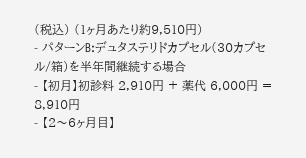(税込) (1ヶ月あたり約9,510円)
- パターンB:デュタステリドカプセル(30カプセル/箱)を半年間継続する場合
- 【初月】初診料 2,910円 + 薬代 6,000円 = 8,910円
- 【2〜6ヶ月目】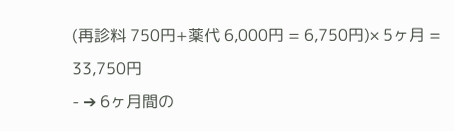(再診料 750円+薬代 6,000円 = 6,750円)× 5ヶ月 = 33,750円
- ➔ 6ヶ月間の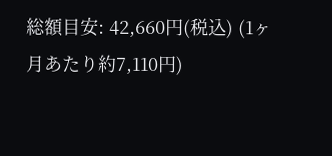総額目安: 42,660円(税込) (1ヶ月あたり約7,110円)